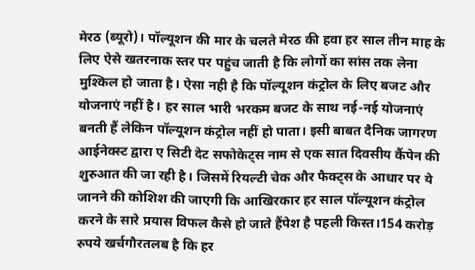मेरठ (ब्यूरो)। पॉल्यूशन की मार के चलते मेरठ की हवा हर साल तीन माह के लिए ऐसे खतरनाक स्तर पर पहुंच जाती है कि लोगों का सांस तक लेना मुश्किल हो जाता है। ऐसा नही है कि पॉल्यूशन कंट्रोल के लिए बजट और योजनाएं नहीं है। हर साल भारी भरकम बजट के साथ नई-नई योजनाएं बनती हैं लेकिन पॉल्यूशन कंट्रोल नहीं हो पाता। इसी बाबत दैनिक जागरण आईनेक्स्ट द्वारा ए सिटी देट सफोकेट्स नाम से एक सात दिवसीय कैंपेन की शुरुआत की जा रही है। जिसमें रियल्टी चेक और फैक्ट्स के आधार पर ये जानने की कोशिश की जाएगी कि आखिरकार हर साल पॉल्यूशन कंट्रोल करने के सारे प्रयास विफल कैसे हो जाते हैंपेश है पहली किस्त।154 करोड़ रुपये खर्चगौरतलब है कि हर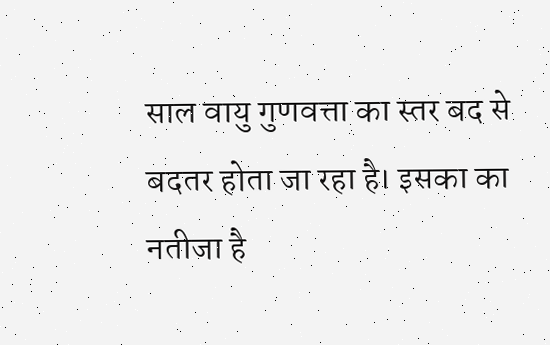साल वायु गुणवत्ता का स्तर बद से बदतर होता जा रहा है। इसका का नतीजा है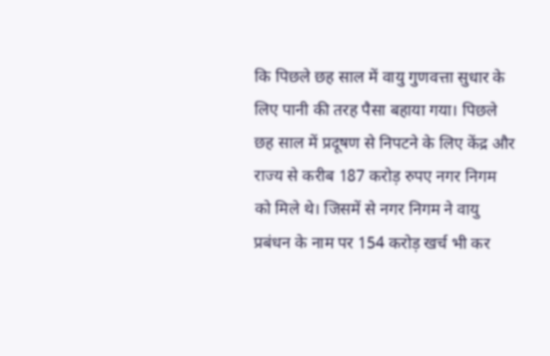कि पिछले छह साल में वायु गुणवत्ता सुधार के लिए पानी की तरह पैसा बहाया गया। पिछले छह साल में प्रदूषण से निपटने के लिए केंद्र और राज्य से करीब 187 करोड़ रुपए नगर निगम को मिले थे। जिसमें से नगर निगम ने वायु प्रबंधन के नाम पर 154 करोड़ खर्च भी कर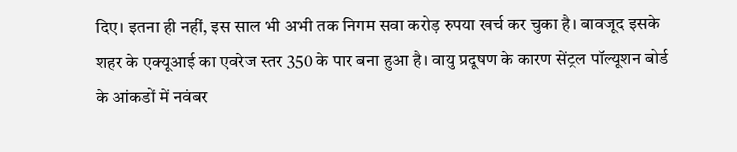दिए। इतना ही नहीं, इस साल भी अभी तक निगम सवा करोड़ रुपया खर्च कर चुका है। बावजूद इसके शहर के एक्यूआई का एवरेज स्तर 350 के पार बना हुआ है। वायु प्रदूषण के कारण सेंट्रल पॉल्यूशन बोर्ड के आंकडों में नवंबर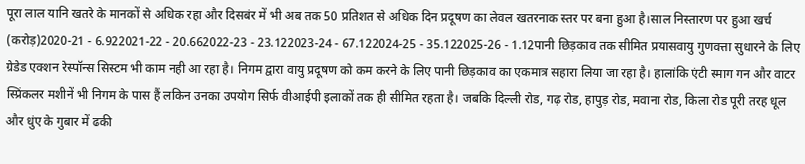पूरा लाल यानि खतरे के मानकों से अधिक रहा और दिसबंर में भी अब तक 50 प्रतिशत से अधिक दिन प्रदूषण का लेवल खतरनाक स्तर पर बना हुआ है।साल निस्तारण पर हुआ खर्च (करोड़)2020-21 - 6.922021-22 - 20.662022-23 - 23.122023-24 - 67.122024-25 - 35.122025-26 - 1.12पानी छिड़काव तक सीमित प्रयासवायु गुणवत्ता सुधारने के लिए ग्रेडेड एक्शन रेस्पॉन्स सिस्टम भी काम नही आ रहा है। निगम द्वारा वायु प्रदूषण को कम करने के लिए पानी छिड़काव का एकमात्र सहारा लिया जा रहा है। हालांकि एंटी स्माग गन और वाटर स्प्रिंकलर मशीनें भी निगम के पास हैं लकिन उनका उपयोग सिर्फ वीआईपी इलाकों तक ही सीमित रहता है। जबकि दिल्ली रोड, गढ़ रोड, हापुड़ रोड, मवाना रोड, किला रोड पूरी तरह धूल और धुंए के गुबार में ढकी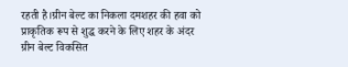रहती है।ग्रीन बेल्ट का निकला दमशहर की हवा को प्राकृतिक रूप से शुद्ध करने के लिए शहर के अंदर ग्रीन बेल्ट विकसित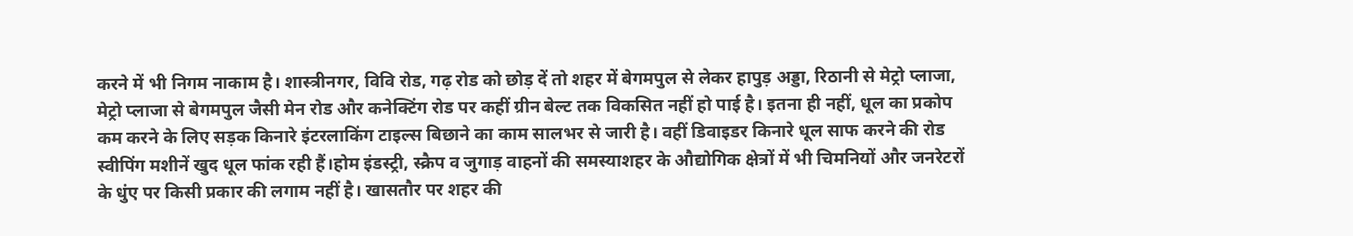करने में भी निगम नाकाम है। शास्त्रीनगर, विवि रोड, गढ़ रोड को छोड़ दें तो शहर में बेगमपुल से लेकर हापुड़ अड्डा, रिठानी से मेट्रो प्लाजा, मेट्रो प्लाजा से बेगमपुल जैसी मेन रोड और कनेक्टिंग रोड पर कहीं ग्रीन बेल्ट तक विकसित नहीं हो पाई है। इतना ही नहीं, धूल का प्रकोप कम करने के लिए सड़क किनारे इंटरलाकिंग टाइल्स बिछाने का काम सालभर से जारी है। वहीं डिवाइडर किनारे धूल साफ करने की रोड स्वीपिंग मशीनें खुद धूल फांक रही हैं।होम इंडस्ट्री, स्क्रैप व जुगाड़ वाहनों की समस्याशहर के औद्योगिक क्षेत्रों में भी चिमनियों और जनरेटरों के धुंए पर किसी प्रकार की लगाम नहीं है। खासतौर पर शहर की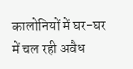कालोनियों में घर-घर में चल रही अवैध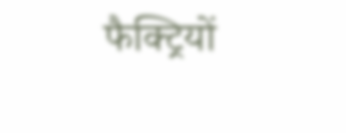फैक्ट्रियों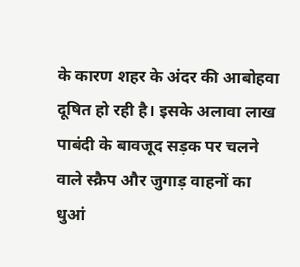के कारण शहर के अंदर की आबोहवा दूषित हो रही है। इसके अलावा लाख पाबंदी के बावजूद सड़क पर चलने वाले स्क्रैप और जुगाड़ वाहनों का धुआं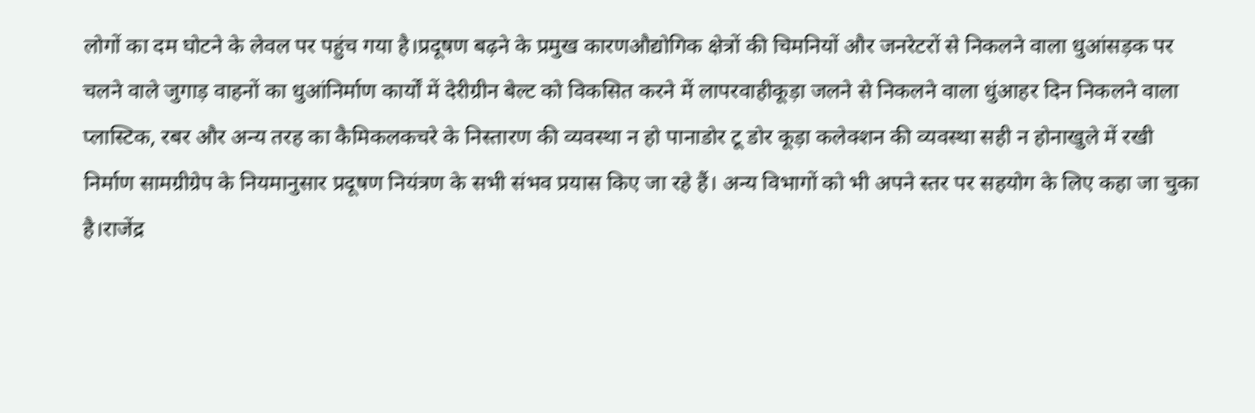लोगों का दम घोटने के लेवल पर पहुंच गया है।प्रदूषण बढ़ने के प्रमुख कारणऔद्योगिक क्षेत्रों की चिमनियों और जनरेटरों से निकलने वाला धुआंसड़क पर चलने वाले जुगाड़ वाहनों का धुआंनिर्माण कार्यों में देरीग्रीन बेल्ट को विकसित करने में लापरवाहीकूड़ा जलने से निकलने वाला धुंआहर दिन निकलने वाला प्लास्टिक, रबर और अन्य तरह का कैमिकलकचरे के निस्तारण की व्यवस्था न हो पानाडोर टू डोर कूड़ा कलेक्शन की व्यवस्था सही न होनाखुले में रखी निर्माण सामग्रीग्रेप के नियमानुसार प्रदूषण नियंत्रण के सभी संभव प्रयास किए जा रहे हैं। अन्य विभागों को भी अपने स्तर पर सहयोग के लिए कहा जा चुका है।राजेंद्र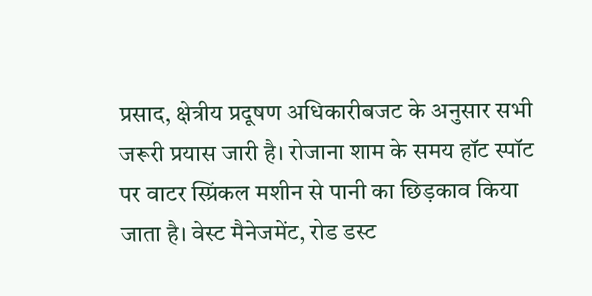प्रसाद, क्षेत्रीय प्रदूषण अधिकारीबजट के अनुसार सभी जरूरी प्रयास जारी है। रोजाना शाम के समय हॉट स्पॉट पर वाटर स्प्रिंकल मशीन से पानी का छिड़काव किया जाता है। वेस्ट मैनेजमेंट, रोड डस्ट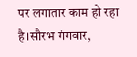पर लगातार काम हो रहा है।सौरभ गंगवार,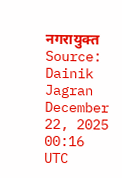नगरायुक्त
Source: Dainik Jagran December 22, 2025 00:16 UTC